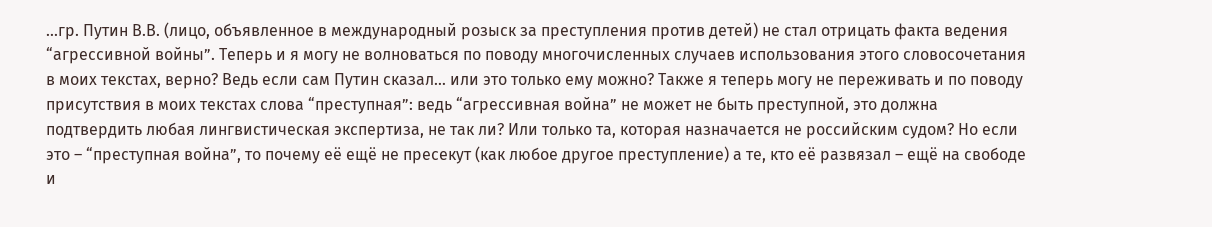...гр. Путин В.В. (лицо, объявленное в международный розыск за преступления против детей) не стал отрицать факта ведения “агрессивной войны”. Теперь и я могу не волноваться по поводу многочисленных случаев использования этого словосочетания в моих текстах, верно? Ведь если сам Путин сказал… или это только ему можно? Также я теперь могу не переживать и по поводу присутствия в моих текстах слова “преступная”: ведь “агрессивная война” не может не быть преступной, это должна подтвердить любая лингвистическая экспертиза, не так ли? Или только та, которая назначается не российским судом? Но если это – “преступная война”, то почему её ещё не пресекут (как любое другое преступление) а те, кто её развязал – ещё на свободе и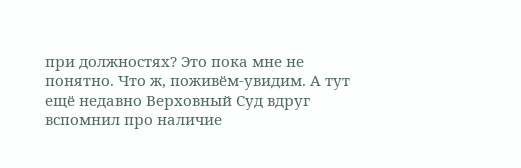при должностях? Это пока мне не понятно. Что ж, поживём-увидим. А тут ещё недавно Верховный Суд вдруг вспомнил про наличие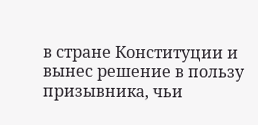в стране Конституции и вынес решение в пользу призывника, чьи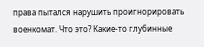права пытался нарушить проигнорировать военкомат. Что это? Какие-то глубинные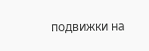подвижки на